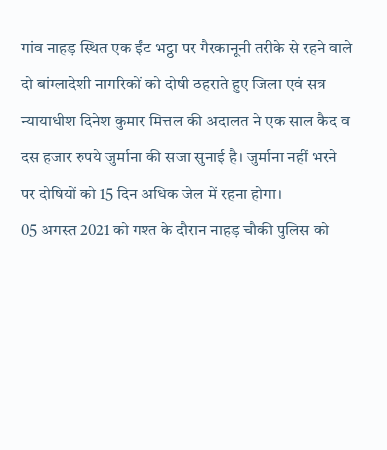गांव नाहड़ स्थित एक ईंट भट्ठा पर गैरकानूनी तरीके से रहने वाले दो बांग्लादेशी नागरिकों को दोषी ठहराते हुए जिला एवं सत्र न्यायाधीश दिनेश कुमार मित्तल की अदालत ने एक साल कैद व दस हजार रुपये जुर्माना की सजा सुनाई है। जुर्माना नहीं भरने पर दोषियों को 15 दिन अधिक जेल में रहना होगा।
05 अगस्त 2021 को गश्त के दौरान नाहड़ चौकी पुलिस को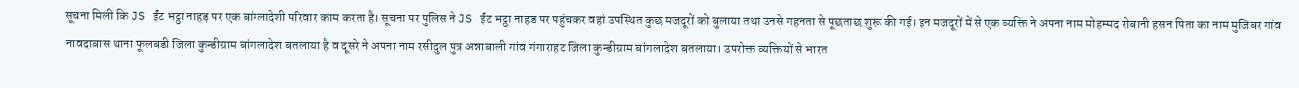सूचना मिली कि JS ईंट भट्ठा नाहड़ पर एक बांग्लादेशी परिवार काम करता है। सूचना पर पुलिस ने JS ईंट भट्ठा नाहड पर पहुंचकर वहां उपस्थित कुछ मजदूरों को बुलाया तथा उनसे गहनता से पूछताछ शुरू की गई। इन मजदूरों में से एक व्यक्ति ने अपना नाम मोहम्मद रोबानी हसन पिता का नाम मुजिबर गांव नावदाबास थाना फूलबडी जिला कुन्डीग्राम बांगलादेश बतलाया है व दूसरे ने अपना नाम रसीदुल पुत्र अन्नाबाली गांव गंगाराहट जिला कुन्डीग्राम बांगलादेश बतलाया। उपरोक्त व्यक्तियों से भारत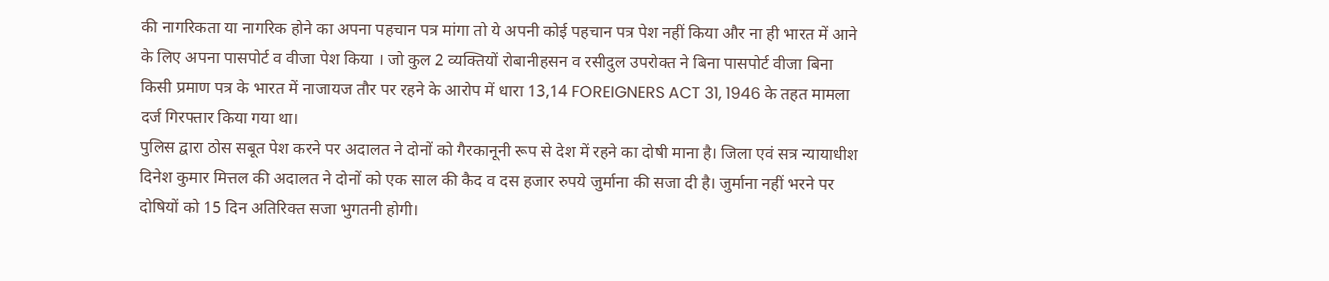की नागरिकता या नागरिक होने का अपना पहचान पत्र मांगा तो ये अपनी कोई पहचान पत्र पेश नहीं किया और ना ही भारत में आने के लिए अपना पासपोर्ट व वीजा पेश किया । जो कुल 2 व्यक्तियों रोबानीहसन व रसीदुल उपरोक्त ने बिना पासपोर्ट वीजा बिना किसी प्रमाण पत्र के भारत में नाजायज तौर पर रहने के आरोप में धारा 13,14 FOREIGNERS ACT 31, 1946 के तहत मामला दर्ज गिरफ्तार किया गया था।
पुलिस द्वारा ठोस सबूत पेश करने पर अदालत ने दोनों को गैरकानूनी रूप से देश में रहने का दोषी माना है। जिला एवं सत्र न्यायाधीश दिनेश कुमार मित्तल की अदालत ने दोनों को एक साल की कैद व दस हजार रुपये जुर्माना की सजा दी है। जुर्माना नहीं भरने पर दोषियों को 15 दिन अतिरिक्त सजा भुगतनी होगी।